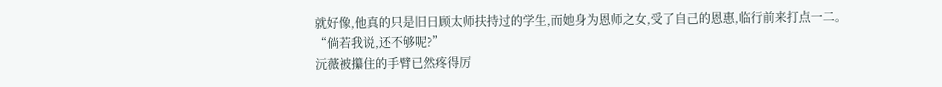就好像,他真的只是旧日顾太师扶持过的学生,而她身为恩师之女,受了自己的恩惠,临行前来打点一二。
“倘若我说,还不够呢?”
沅薇被攥住的手臂已然疼得厉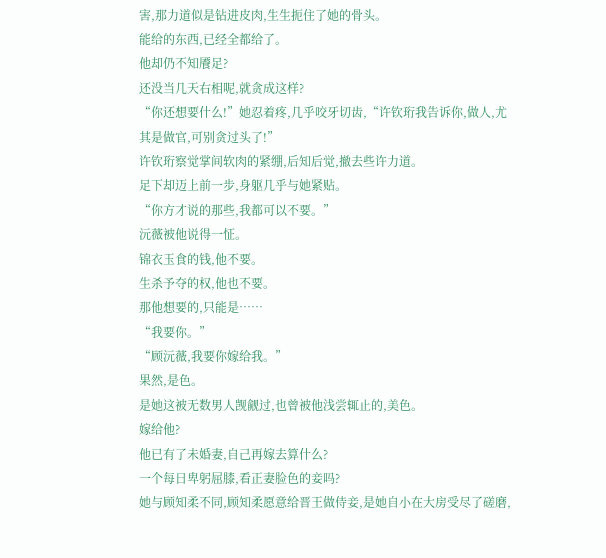害,那力道似是钻进皮肉,生生扼住了她的骨头。
能给的东西,已经全都给了。
他却仍不知餍足?
还没当几天右相呢,就贪成这样?
“你还想要什么!”她忍着疼,几乎咬牙切齿,“许钦珩我告诉你,做人,尤其是做官,可别贪过头了!”
许钦珩察觉掌间软肉的紧绷,后知后觉,撤去些许力道。
足下却迈上前一步,身躯几乎与她紧贴。
“你方才说的那些,我都可以不要。”
沅薇被他说得一怔。
锦衣玉食的钱,他不要。
生杀予夺的权,他也不要。
那他想要的,只能是……
“我要你。”
“顾沅薇,我要你嫁给我。”
果然,是色。
是她这被无数男人觊觎过,也曾被他浅尝辄止的,美色。
嫁给他?
他已有了未婚妻,自己再嫁去算什么?
一个每日卑躬屈膝,看正妻脸色的妾吗?
她与顾知柔不同,顾知柔愿意给晋王做侍妾,是她自小在大房受尽了磋磨,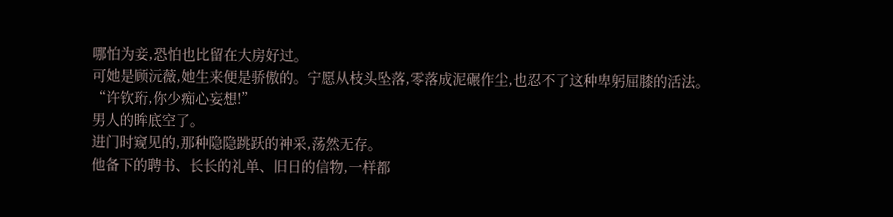哪怕为妾,恐怕也比留在大房好过。
可她是顾沅薇,她生来便是骄傲的。宁愿从枝头坠落,零落成泥碾作尘,也忍不了这种卑躬屈膝的活法。
“许钦珩,你少痴心妄想!”
男人的眸底空了。
进门时窥见的,那种隐隐跳跃的神采,荡然无存。
他备下的聘书、长长的礼单、旧日的信物,一样都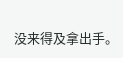没来得及拿出手。